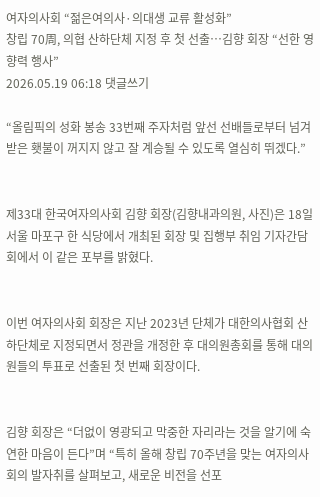여자의사회 “젊은여의사·의대생 교류 활성화”
창립 70周, 의협 산하단체 지정 후 첫 선출…김향 회장 “선한 영향력 행사”
2026.05.19 06:18 댓글쓰기

“올림픽의 성화 봉송 33번째 주자처럼 앞선 선배들로부터 넘겨받은 횃불이 꺼지지 않고 잘 계승될 수 있도록 열심히 뛰겠다.”


제33대 한국여자의사회 김향 회장(김향내과의원, 사진)은 18일 서울 마포구 한 식당에서 개최된 회장 및 집행부 취임 기자간담회에서 이 같은 포부를 밝혔다.


이번 여자의사회 회장은 지난 2023년 단체가 대한의사협회 산하단체로 지정되면서 정관을 개정한 후 대의원총회를 통해 대의원들의 투표로 선출된 첫 번째 회장이다.


김향 회장은 “더없이 영광되고 막중한 자리라는 것을 알기에 숙연한 마음이 든다”며 “특히 올해 창립 70주년을 맞는 여자의사회의 발자취를 살펴보고, 새로운 비전을 선포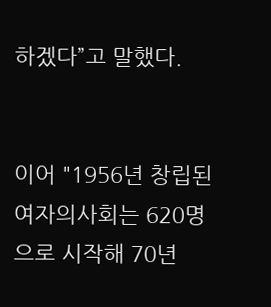하겠다”고 말했다.


이어 "1956년 창립된 여자의사회는 620명으로 시작해 70년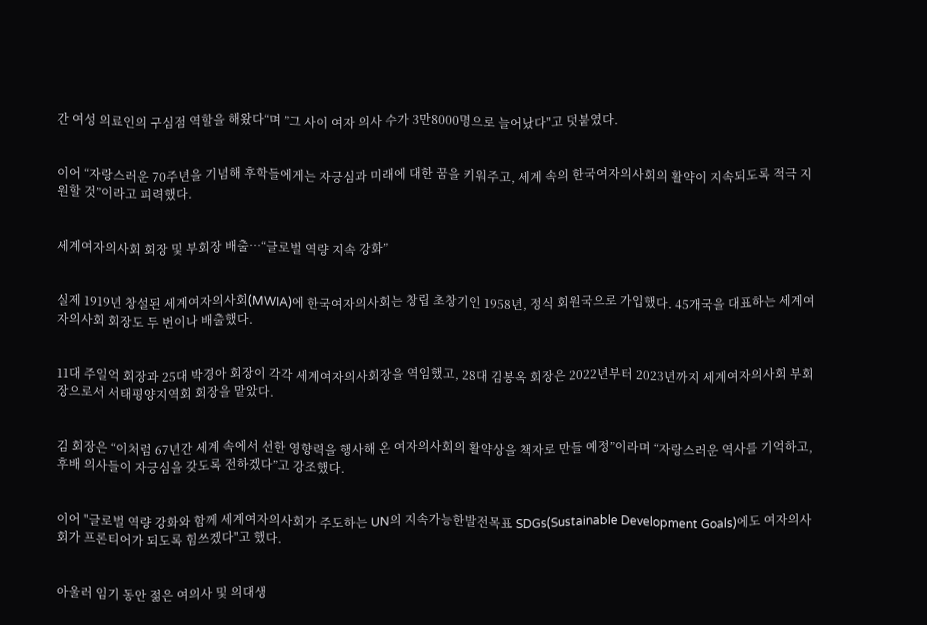간 여성 의료인의 구심점 역할을 해왔다“며 ”그 사이 여자 의사 수가 3만8000명으로 늘어났다"고 덧붙였다.


이어 “자랑스러운 70주년을 기념해 후학들에게는 자긍심과 미래에 대한 꿈을 키워주고, 세계 속의 한국여자의사회의 활약이 지속되도록 적극 지원할 것”이라고 피력했다.


세계여자의사회 회장 및 부회장 배출…“글로벌 역량 지속 강화”


실제 1919년 창설된 세계여자의사회(MWIA)에 한국여자의사회는 창립 초창기인 1958년, 정식 회원국으로 가입했다. 45개국을 대표하는 세계여자의사회 회장도 두 번이나 배출했다.


11대 주일억 회장과 25대 박경아 회장이 각각 세계여자의사회장을 역임했고, 28대 김봉옥 회장은 2022년부터 2023년까지 세계여자의사회 부회장으로서 서태평양지역회 회장을 맡았다.


김 회장은 “이처럼 67년간 세계 속에서 선한 영향력을 행사해 온 여자의사회의 활약상을 책자로 만들 예정”이라며 “자랑스러운 역사를 기억하고, 후배 의사들이 자긍심을 갖도록 전하겠다”고 강조했다.


이어 "글로벌 역량 강화와 함께 세계여자의사회가 주도하는 UN의 지속가능한발전목표 SDGs(Sustainable Development Goals)에도 여자의사회가 프론티어가 되도록 힘쓰겠다"고 했다.


아울러 임기 동안 젊은 여의사 및 의대생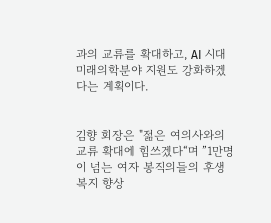과의 교류를 확대하고, AI 시대 미래의학분야 지원도 강화하겠다는 계획이다.


김향 회장은 "젊은 여의사와의 교류 확대에 힘쓰겠다“며 ”1만명이 넘는 여자 봉직의들의 후생 복지 향상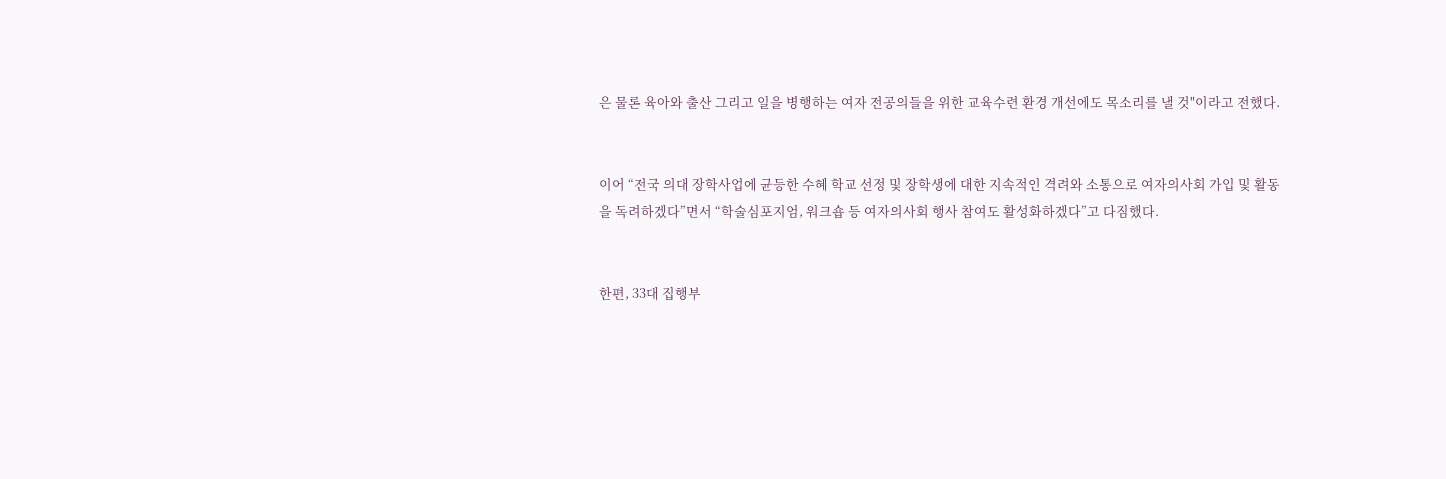은 물론 육아와 출산 그리고 일을 병행하는 여자 전공의들을 위한 교육수련 환경 개선에도 목소리를 낼 것"이라고 전했다.


이어 “전국 의대 장학사업에 균등한 수혜 학교 선정 및 장학생에 대한 지속적인 격려와 소통으로 여자의사회 가입 및 활동을 독려하겠다”면서 “학술심포지엄, 워크숍 등 여자의사회 행사 참여도 활성화하겠다”고 다짐했다.


한편, 33대 집행부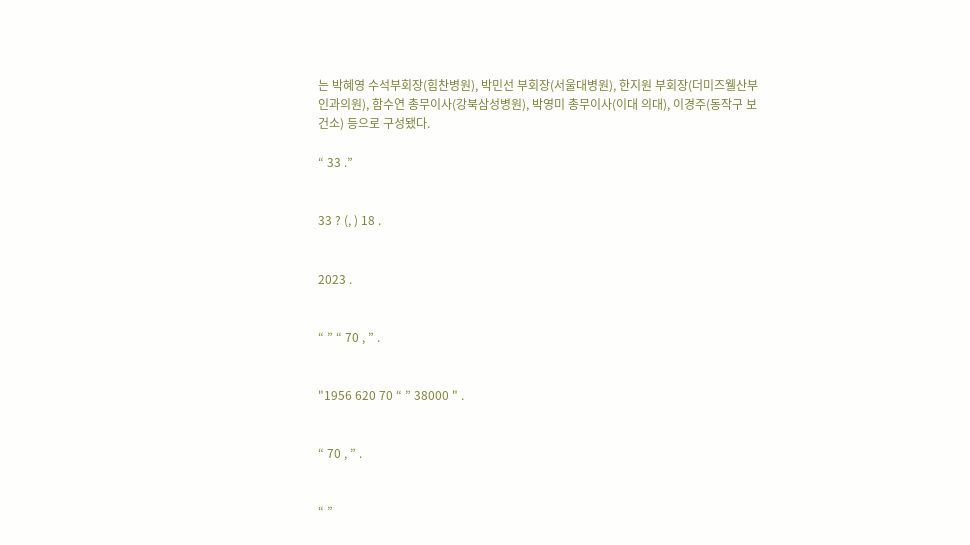는 박혜영 수석부회장(힘찬병원), 박민선 부회장(서울대병원), 한지원 부회장(더미즈웰산부인과의원), 함수연 총무이사(강북삼성병원), 박영미 총무이사(이대 의대), 이경주(동작구 보건소) 등으로 구성됐다.

“ 33 .”


33 ? (, ) 18 .


2023 .


“ ” “ 70 , ” .


"1956 620 70 “ ” 38000 " .


“ 70 , ” .


“ ”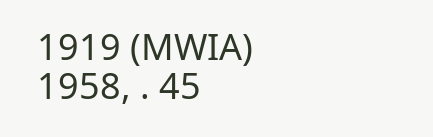1919 (MWIA) 1958, . 45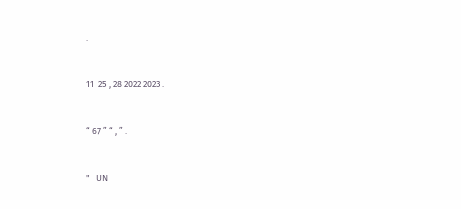.


11  25 , 28 2022 2023 .


“ 67 ” “ , ” .


"   UN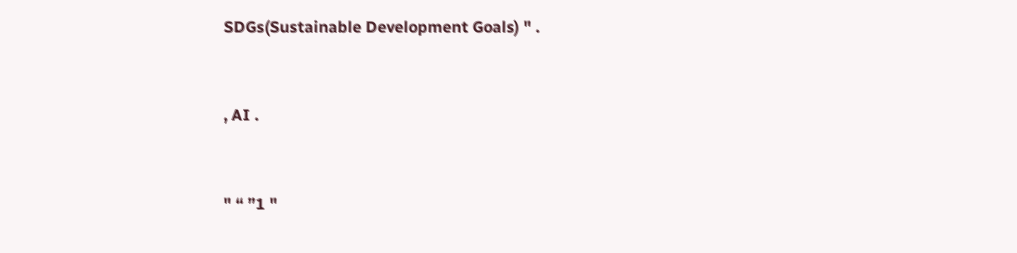SDGs(Sustainable Development Goals) " .


, AI .


" “ ”1 "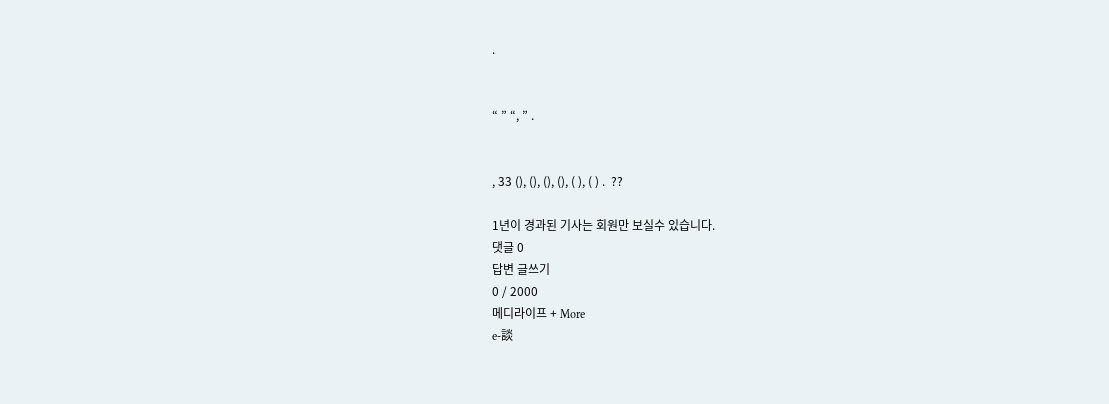.


“ ” “, ” .


, 33 (), (), (), (), ( ), ( ) .  ??

1년이 경과된 기사는 회원만 보실수 있습니다.
댓글 0
답변 글쓰기
0 / 2000
메디라이프 + More
e-談